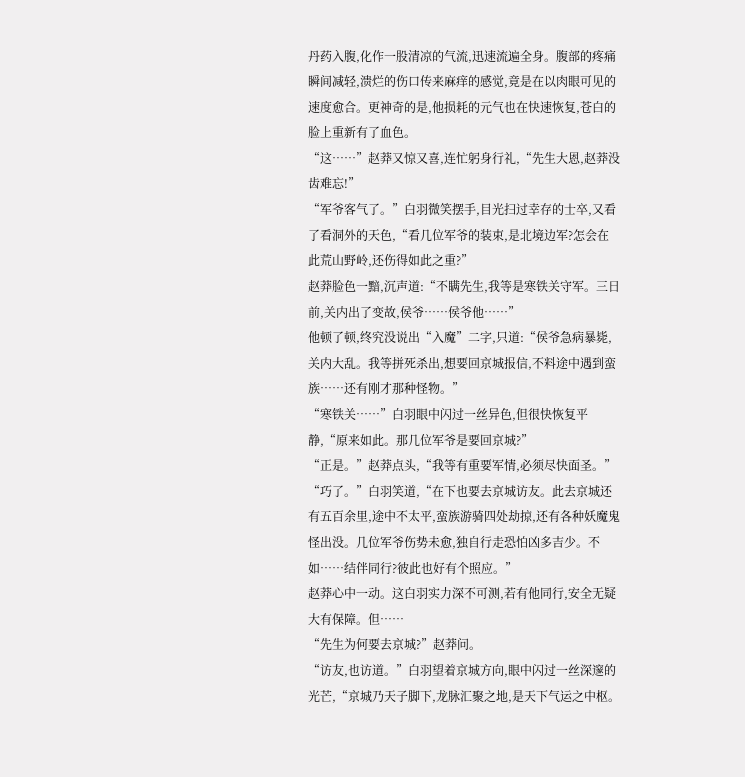丹药入腹,化作一股清凉的气流,迅速流遍全身。腹部的疼痛瞬间减轻,溃烂的伤口传来麻痒的感觉,竟是在以肉眼可见的速度愈合。更神奇的是,他损耗的元气也在快速恢复,苍白的脸上重新有了血色。
“这……”赵莽又惊又喜,连忙躬身行礼,“先生大恩,赵莽没齿难忘!”
“军爷客气了。”白羽微笑摆手,目光扫过幸存的士卒,又看了看洞外的天色,“看几位军爷的装束,是北境边军?怎会在此荒山野岭,还伤得如此之重?”
赵莽脸色一黯,沉声道:“不瞒先生,我等是寒铁关守军。三日前,关内出了变故,侯爷……侯爷他……”
他顿了顿,终究没说出“入魔”二字,只道:“侯爷急病暴毙,关内大乱。我等拼死杀出,想要回京城报信,不料途中遇到蛮族……还有刚才那种怪物。”
“寒铁关……”白羽眼中闪过一丝异色,但很快恢复平静,“原来如此。那几位军爷是要回京城?”
“正是。”赵莽点头,“我等有重要军情,必须尽快面圣。”
“巧了。”白羽笑道,“在下也要去京城访友。此去京城还有五百余里,途中不太平,蛮族游骑四处劫掠,还有各种妖魔鬼怪出没。几位军爷伤势未愈,独自行走恐怕凶多吉少。不如……结伴同行?彼此也好有个照应。”
赵莽心中一动。这白羽实力深不可测,若有他同行,安全无疑大有保障。但……
“先生为何要去京城?”赵莽问。
“访友,也访道。”白羽望着京城方向,眼中闪过一丝深邃的光芒,“京城乃天子脚下,龙脉汇聚之地,是天下气运之中枢。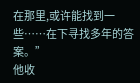在那里,或许能找到一些……在下寻找多年的答案。”
他收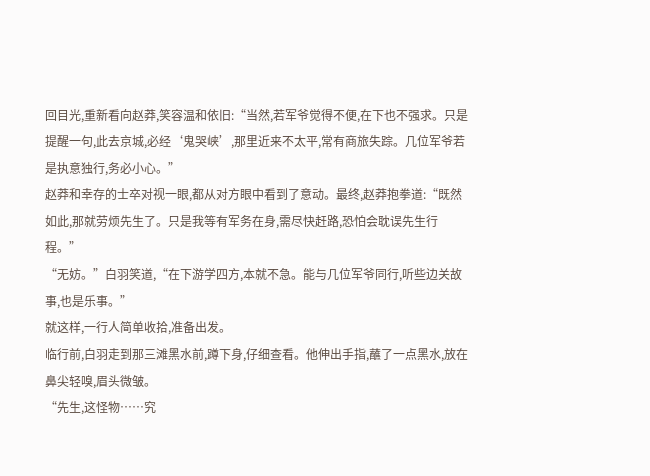回目光,重新看向赵莽,笑容温和依旧:“当然,若军爷觉得不便,在下也不强求。只是提醒一句,此去京城,必经‘鬼哭峡’,那里近来不太平,常有商旅失踪。几位军爷若是执意独行,务必小心。”
赵莽和幸存的士卒对视一眼,都从对方眼中看到了意动。最终,赵莽抱拳道:“既然如此,那就劳烦先生了。只是我等有军务在身,需尽快赶路,恐怕会耽误先生行程。”
“无妨。”白羽笑道,“在下游学四方,本就不急。能与几位军爷同行,听些边关故事,也是乐事。”
就这样,一行人简单收拾,准备出发。
临行前,白羽走到那三滩黑水前,蹲下身,仔细查看。他伸出手指,蘸了一点黑水,放在鼻尖轻嗅,眉头微皱。
“先生,这怪物……究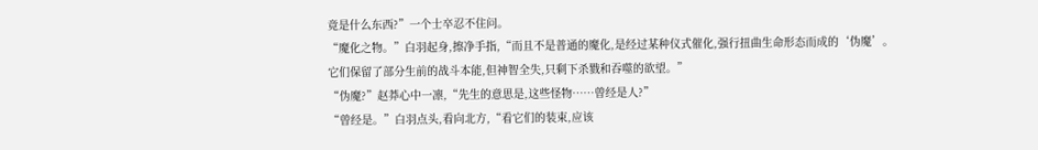竟是什么东西?”一个士卒忍不住问。
“魔化之物。”白羽起身,擦净手指,“而且不是普通的魔化,是经过某种仪式催化,强行扭曲生命形态而成的‘伪魔’。它们保留了部分生前的战斗本能,但神智全失,只剩下杀戮和吞噬的欲望。”
“伪魔?”赵莽心中一凛,“先生的意思是,这些怪物……曾经是人?”
“曾经是。”白羽点头,看向北方,“看它们的装束,应该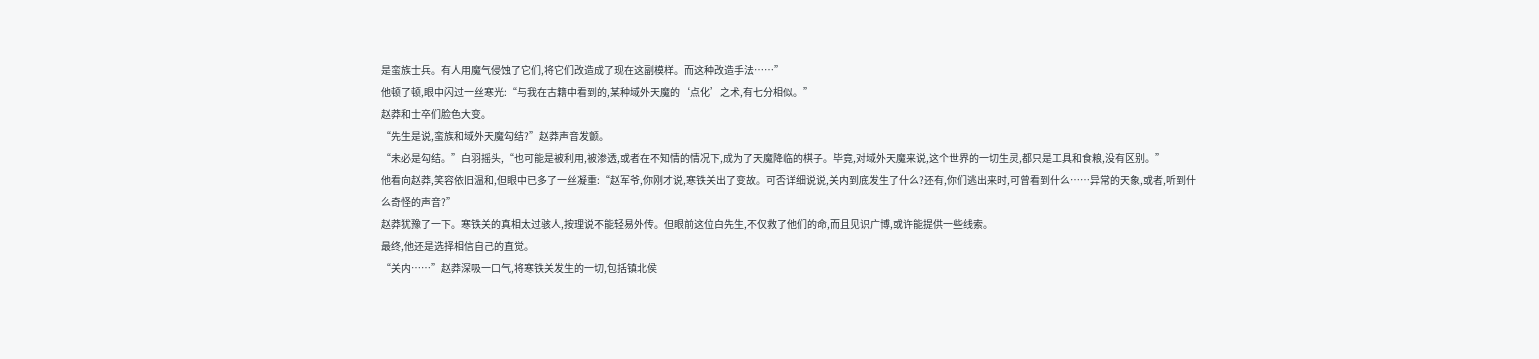是蛮族士兵。有人用魔气侵蚀了它们,将它们改造成了现在这副模样。而这种改造手法……”
他顿了顿,眼中闪过一丝寒光:“与我在古籍中看到的,某种域外天魔的‘点化’之术,有七分相似。”
赵莽和士卒们脸色大变。
“先生是说,蛮族和域外天魔勾结?”赵莽声音发颤。
“未必是勾结。”白羽摇头,“也可能是被利用,被渗透,或者在不知情的情况下,成为了天魔降临的棋子。毕竟,对域外天魔来说,这个世界的一切生灵,都只是工具和食粮,没有区别。”
他看向赵莽,笑容依旧温和,但眼中已多了一丝凝重:“赵军爷,你刚才说,寒铁关出了变故。可否详细说说,关内到底发生了什么?还有,你们逃出来时,可曾看到什么……异常的天象,或者,听到什么奇怪的声音?”
赵莽犹豫了一下。寒铁关的真相太过骇人,按理说不能轻易外传。但眼前这位白先生,不仅救了他们的命,而且见识广博,或许能提供一些线索。
最终,他还是选择相信自己的直觉。
“关内……”赵莽深吸一口气,将寒铁关发生的一切,包括镇北侯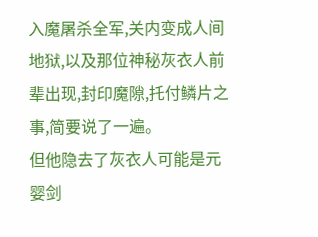入魔屠杀全军,关内变成人间地狱,以及那位神秘灰衣人前辈出现,封印魔隙,托付鳞片之事,简要说了一遍。
但他隐去了灰衣人可能是元婴剑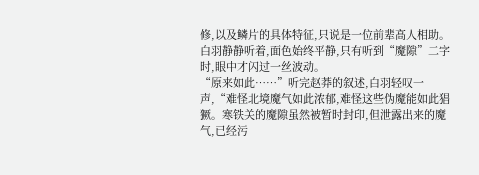修,以及鳞片的具体特征,只说是一位前辈高人相助。
白羽静静听着,面色始终平静,只有听到“魔隙”二字时,眼中才闪过一丝波动。
“原来如此……”听完赵莽的叙述,白羽轻叹一声,“难怪北境魔气如此浓郁,难怪这些伪魔能如此猖獗。寒铁关的魔隙虽然被暂时封印,但泄露出来的魔气,已经污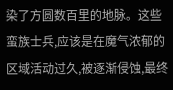染了方圆数百里的地脉。这些蛮族士兵,应该是在魔气浓郁的区域活动过久,被逐渐侵蚀,最终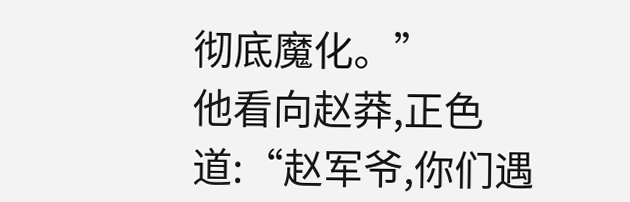彻底魔化。”
他看向赵莽,正色道:“赵军爷,你们遇